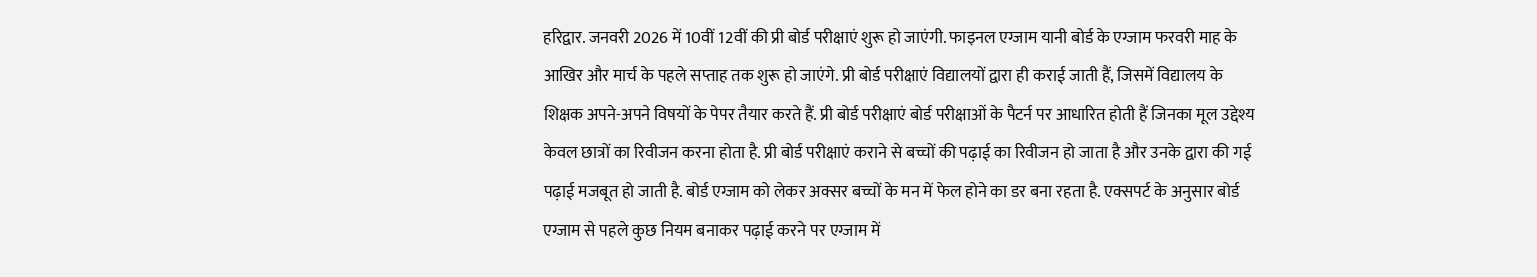हरिद्वार. जनवरी 2026 में 10वीं 12वीं की प्री बोर्ड परीक्षाएं शुरू हो जाएंगी. फाइनल एग्जाम यानी बोर्ड के एग्जाम फरवरी माह के आखिर और मार्च के पहले सप्ताह तक शुरू हो जाएंगे. प्री बोर्ड परीक्षाएं विद्यालयों द्वारा ही कराई जाती हैं, जिसमें विद्यालय के शिक्षक अपने-अपने विषयों के पेपर तैयार करते हैं. प्री बोर्ड परीक्षाएं बोर्ड परीक्षाओं के पैटर्न पर आधारित होती हैं जिनका मूल उद्देश्य केवल छात्रों का रिवीजन करना होता है. प्री बोर्ड परीक्षाएं कराने से बच्चों की पढ़ाई का रिवीजन हो जाता है और उनके द्वारा की गई पढ़ाई मजबूत हो जाती है. बोर्ड एग्जाम को लेकर अक्सर बच्चों के मन में फेल होने का डर बना रहता है. एक्सपर्ट के अनुसार बोर्ड एग्जाम से पहले कुछ नियम बनाकर पढ़ाई करने पर एग्जाम में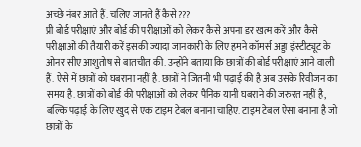अच्छे नंबर आते हैं. चलिए जानते हैं कैसे???
प्री बोर्ड परीक्षाएं और बोर्ड की परीक्षाओं को लेकर कैसे अपना डर खत्म करें और कैसे परीक्षाओं की तैयारी करें इसकी ज्यादा जानकारी के लिए हमने कॉमर्स अड्डा इंस्टीट्यूट के ओनर सीए आशुतोष से बातचीत की. उन्होंने बताया कि छात्रों की बोर्ड परीक्षाएं आने वाली हैं. ऐसे में छात्रों को घबराना नहीं है. छात्रों ने जितनी भी पढ़ाई की है अब उसके रिवीजन का समय है. छात्रों को बोर्ड की परीक्षाओं को लेकर पैनिक यानी घबराने की जरुरत नहीं है, बल्कि पढ़ाई के लिए खुद से एक टाइम टेबल बनाना चाहिए. टाइम टेबल ऐसा बनाना है जो छात्रों के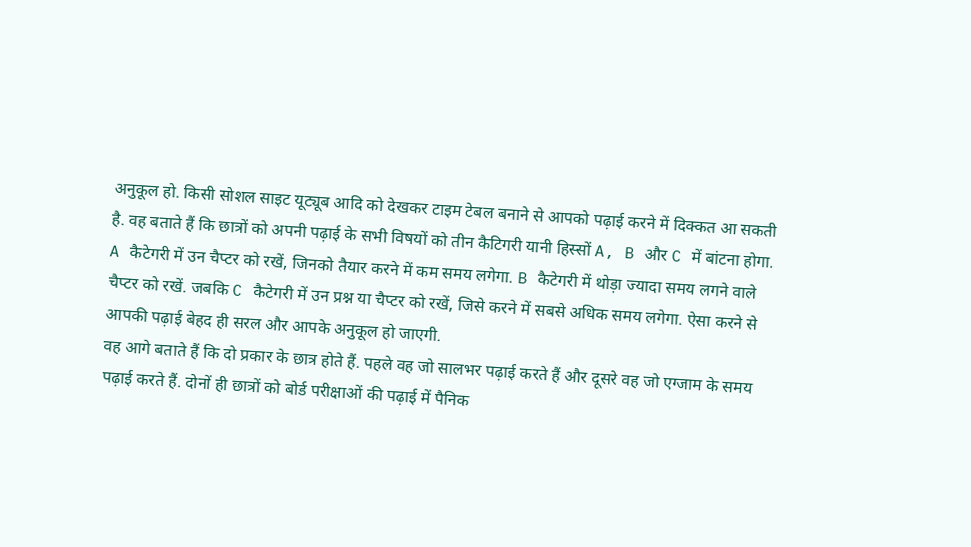अनुकूल हो. किसी सोशल साइट यूट्यूब आदि को देखकर टाइम टेबल बनाने से आपको पढ़ाई करने में दिक्कत आ सकती है. वह बताते हैं कि छात्रों को अपनी पढ़ाई के सभी विषयों को तीन कैटिगरी यानी हिस्सों A, B और C में बांटना होगा. A कैटेगरी में उन चैप्टर को रखें, जिनको तैयार करने में कम समय लगेगा. B कैटेगरी में थोड़ा ज्यादा समय लगने वाले चैप्टर को रखें. जबकि C कैटेगरी में उन प्रश्न या चैप्टर को रखें, जिसे करने में सबसे अधिक समय लगेगा. ऐसा करने से आपकी पढ़ाई बेहद ही सरल और आपके अनुकूल हो जाएगी.
वह आगे बताते हैं कि दो प्रकार के छात्र होते हैं. पहले वह जो सालभर पढ़ाई करते हैं और दूसरे वह जो एग्जाम के समय पढ़ाई करते हैं. दोनों ही छात्रों को बोर्ड परीक्षाओं की पढ़ाई में पैनिक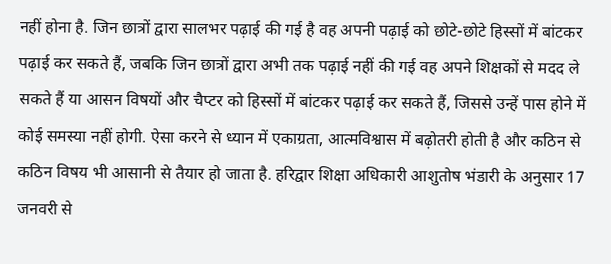नहीं होना है. जिन छात्रों द्वारा सालभर पढ़ाई की गई है वह अपनी पढ़ाई को छोटे-छोटे हिस्सों में बांटकर पढ़ाई कर सकते हैं, जबकि जिन छात्रों द्वारा अभी तक पढ़ाई नहीं की गई वह अपने शिक्षकों से मदद ले सकते हैं या आसन विषयों और चैप्टर को हिस्सों में बांटकर पढ़ाई कर सकते हैं, जिससे उन्हें पास होने में कोई समस्या नहीं होगी. ऐसा करने से ध्यान में एकाग्रता, आत्मविश्वास में बढ़ोतरी होती है और कठिन से कठिन विषय भी आसानी से तैयार हो जाता है. हरिद्वार शिक्षा अधिकारी आशुतोष भंडारी के अनुसार 17 जनवरी से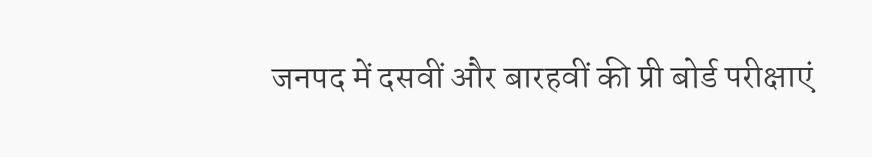जनपद में दसवीं और बारहवीं की प्री बोर्ड परीक्षाएं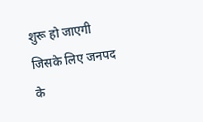शुरू हो जाएगी जिसके लिए जनपद के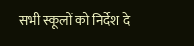सभी स्कूलों को निर्देश दे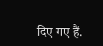दिए गए हैं.